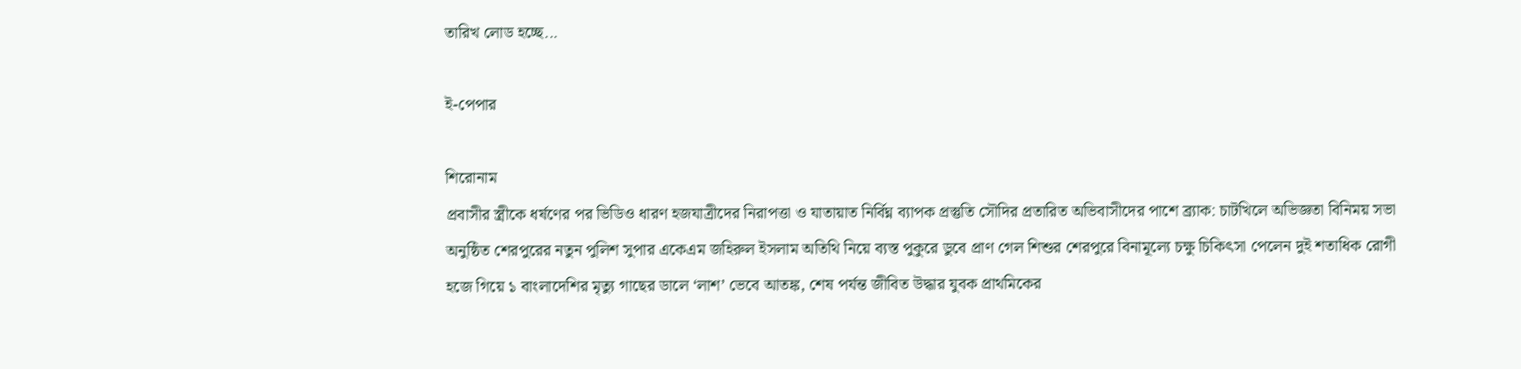তারিখ লোড হচ্ছে...

ই-পেপার

শিরোনাম
প্রবাসীর স্ত্রীকে ধর্ষণের পর ভিডিও ধারণ হজযাত্রীদের নিরাপত্তা ও যাতায়াত নির্বিঘ্ন ব্যাপক প্রস্তুতি সৌদির প্রতারিত অভিবাসীদের পাশে ব্র্যাক: চাটখিলে অভিজ্ঞতা বিনিময় সভা অনুষ্ঠিত শেরপুরের নতুন পুলিশ সুপার একেএম জহিরুল ইসলাম অতিথি নিয়ে ব্যস্ত পুকুরে ডুবে প্রাণ গেল শিশুর শেরপুরে বিনামূল্যে চক্ষু চিকিৎসা পেলেন দুই শতাধিক রোগী হজে গিয়ে ১ বাংলাদেশির মৃত্যু গাছের ডালে ‘লাশ’ ভেবে আতঙ্ক, শেষ পর্যন্ত জীবিত উদ্ধার যুবক প্রাথমিকের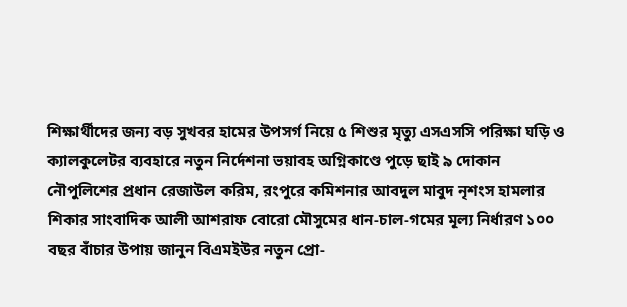শিক্ষার্থীদের জন্য বড় সুখবর হামের উপসর্গ নিয়ে ৫ শিশুর মৃত্যু এসএসসি পরিক্ষা ঘড়ি ও ক্যালকুলেটর ব্যবহারে নতুন নির্দেশনা ভয়াবহ অগ্নিকাণ্ডে পুড়ে ছাই ৯ দোকান নৌপুলিশের প্রধান রেজাউল করিম, রংপুরে কমিশনার আবদুল মাবুদ নৃশংস হামলার শিকার সাংবাদিক আলী আশরাফ বোরো মৌসুমের ধান-চাল-গমের মূল্য নির্ধারণ ১০০ বছর বাঁচার উপায় জানুন বিএমইউর নতুন প্রো-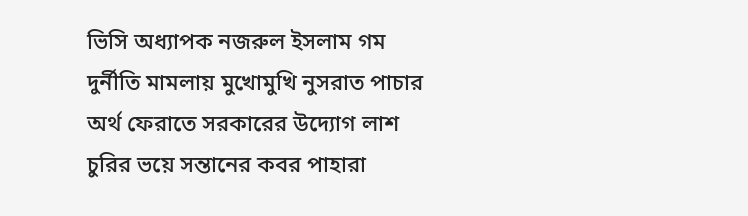ভিসি অধ্যাপক নজরুল ইসলাম গম দুর্নীতি মামলায় মুখোমুখি নুসরাত পাচার অর্থ ফেরাতে সরকারের উদ্যোগ লাশ চুরির ভয়ে সন্তানের কবর পাহারা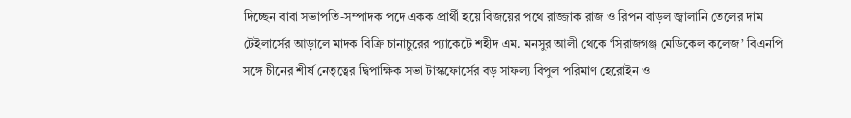দিচ্ছেন বাবা সভাপতি-সম্পাদক পদে একক প্রার্থী হয়ে বিজয়ের পথে রাজ্জাক রাজ ও রিপন বাড়ল জ্বালানি তেলের দাম টেইলার্সের আড়ালে মাদক বিক্রি চানাচুরের প্যাকেটে শহীদ এম. মনসুর আলী থেকে ‘সিরাজগঞ্জ মেডিকেল কলেজ’ বিএনপি সঙ্গে চীনের শীর্ষ নেতৃত্বের দ্বিপাক্ষিক সভা টাস্কফোর্সের বড় সাফল্য বিপুল পরিমাণ হেরোইন ও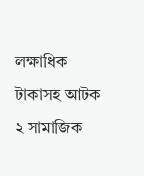লক্ষাধিক টাকাসহ আটক ২ সামাজিক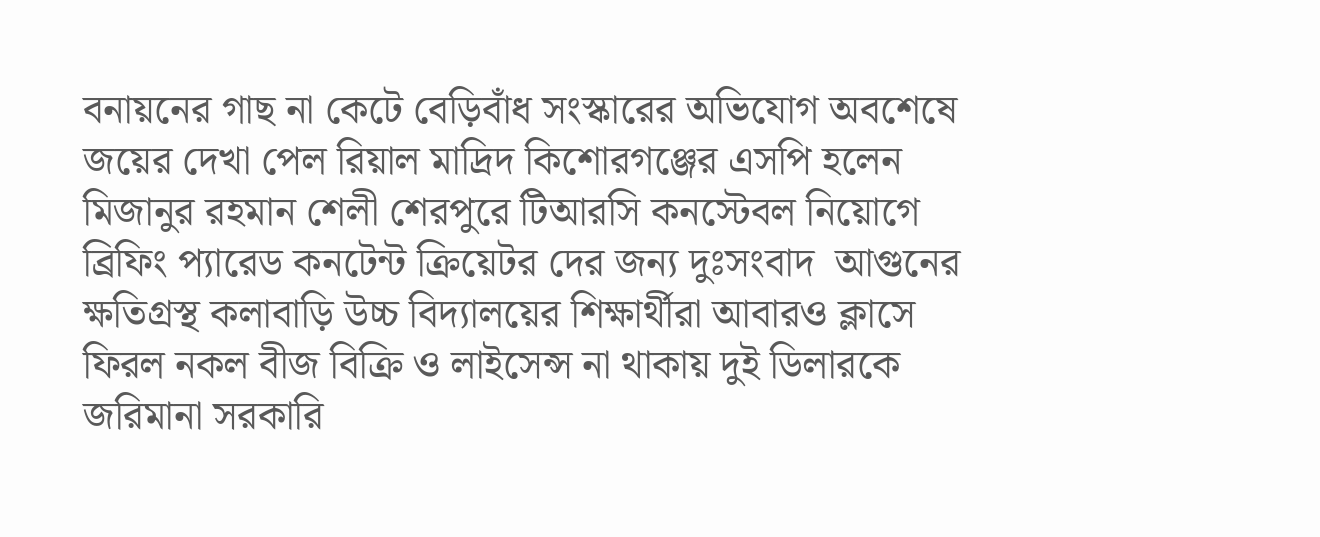বনায়নের গাছ না কেটে বেড়িবাঁধ সংস্কারের অভিযোগ অবশেষে জয়ের দেখা পেল রিয়াল মাদ্রিদ কিশোরগঞ্জের এসপি হলেন মিজানুর রহমান শেলী শেরপুরে টিআরসি কনস্টেবল নিয়োগে ব্রিফিং প্যারেড কনটেন্ট ক্রিয়েটর দের জন্য দুঃসংবাদ  আগুনের ক্ষতিগ্রস্থ কলাবাড়ি উচ্চ বিদ্যালয়ের শিক্ষার্থীরা আবারও ক্লাসে ফিরল নকল বীজ বিক্রি ও লাইসেন্স না থাকায় দুই ডিলারকে জরিমানা সরকারি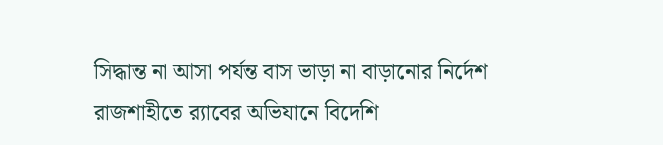সিদ্ধান্ত না আসা পর্যন্ত বাস ভাড়া না বাড়ানোর নির্দেশ রাজশাহীতে র‍্যাবের অভিযানে বিদেশি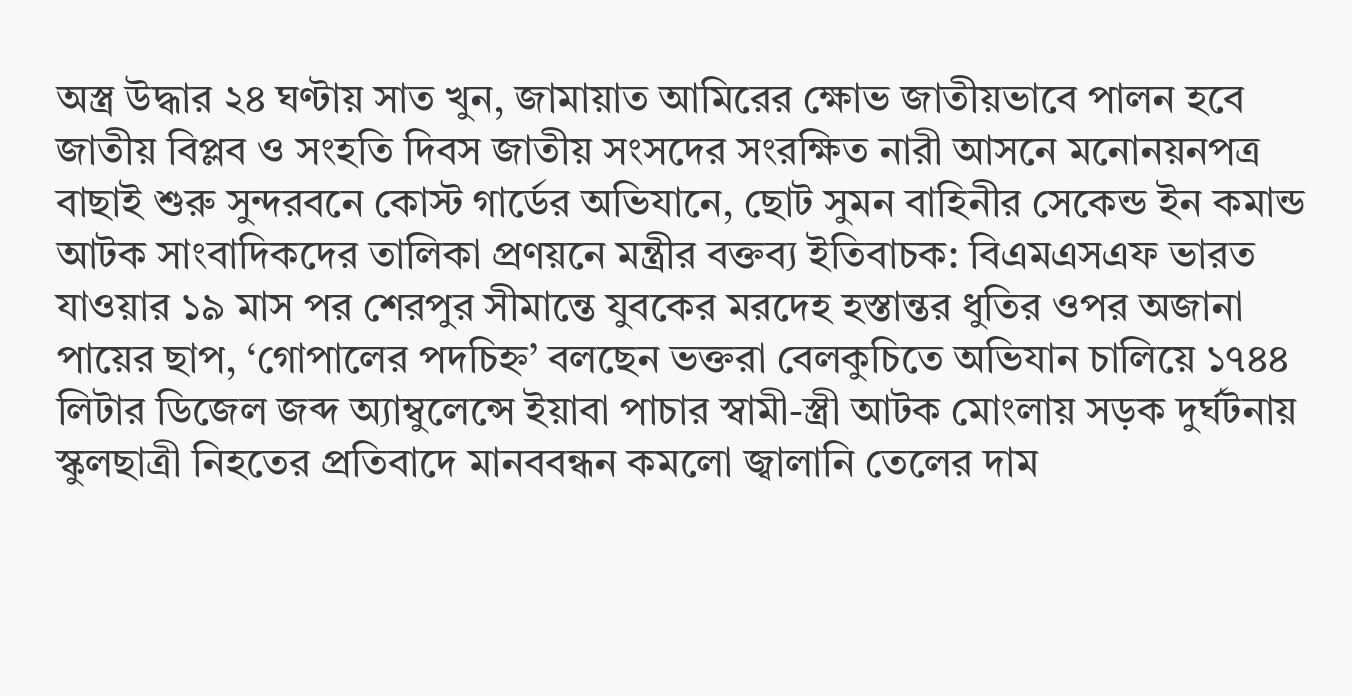অস্ত্র উদ্ধার ২৪ ঘণ্টায় সাত খুন, জামায়াত আমিরের ক্ষোভ জাতীয়ভাবে পালন হবে জাতীয় বিপ্লব ও সংহতি দিবস জাতীয় সংসদের সংরক্ষিত নারী আসনে মনোনয়নপত্র বাছাই শুরু সুন্দরবনে কোস্ট গার্ডের অভিযানে, ছোট সুমন বাহিনীর সেকেন্ড ইন কমান্ড আটক সাংবাদিকদের তালিকা প্রণয়নে মন্ত্রীর বক্তব্য ইতিবাচক: বিএমএসএফ ভারত যাওয়ার ১৯ মাস পর শেরপুর সীমান্তে যুবকের মরদেহ হস্তান্তর ধুতির ওপর অজানা পায়ের ছাপ, ‘গোপালের পদচিহ্ন’ বলছেন ভক্তরা বেলকুচিতে অভিযান চালিয়ে ১৭৪৪ লিটার ডিজেল জব্দ অ্যাম্বুলেন্সে ইয়াবা পাচার স্বামী-স্ত্রী আটক মোংলায় সড়ক দুর্ঘটনায় স্কুলছাত্রী নিহতের প্রতিবাদে মানববন্ধন কমলো জ্বালানি তেলের দাম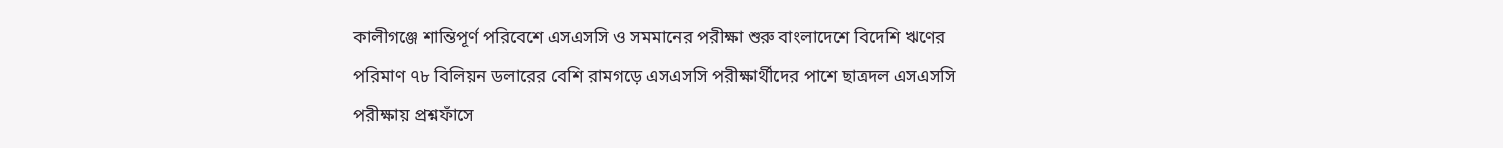কালীগঞ্জে শান্তিপূর্ণ পরিবেশে এসএসসি ও সমমানের পরীক্ষা শুরু বাংলাদেশে বিদেশি ঋণের পরিমাণ ৭৮ বিলিয়ন ডলারের বেশি রামগড়ে এসএসসি পরীক্ষার্থীদের পাশে ছাত্রদল এসএসসি পরীক্ষায় প্রশ্নফাঁসে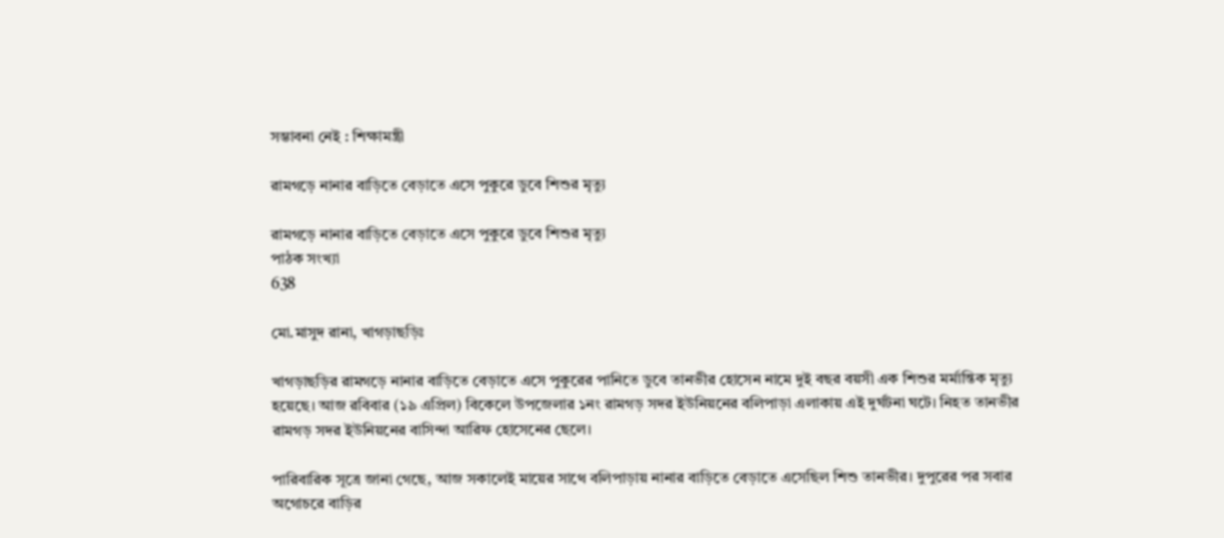সম্ভাবনা নেই : শিক্ষামন্ত্রী

রামগড়ে নানার বাড়িতে বেড়াতে এসে পুকুরে ডুবে শিশুর মৃত্যু

রামগড়ে নানার বাড়িতে বেড়াতে এসে পুকুরে ডুবে শিশুর মৃত্যু
পাঠক সংখ্যা
638

মো.মাসুদ রানা, খাগড়াছড়িঃ

খাগড়াছড়ির রামগড়ে নানার বাড়িতে বেড়াতে এসে পুকুরের পানিতে ডুবে তানভীর হোসেন নামে দুই বছর বয়সী এক শিশুর মর্মান্তিক মৃত্যু হয়েছে। আজ রবিবার (১৯ এপ্রিল) বিকেলে উপজেলার ১নং রামগড় সদর ইউনিয়নের বলিপাড়া এলাকায় এই দুর্ঘটনা ঘটে। নিহত তানভীর রামগড় সদর ইউনিয়নের বাসিন্দা আরিফ হোসেনের ছেলে।

পারিবারিক সূত্রে জানা গেছে, আজ সকালেই মায়ের সাথে বলিপাড়ায় নানার বাড়িতে বেড়াতে এসেছিল শিশু তানভীর। দুপুরের পর সবার অগোচরে বাড়ির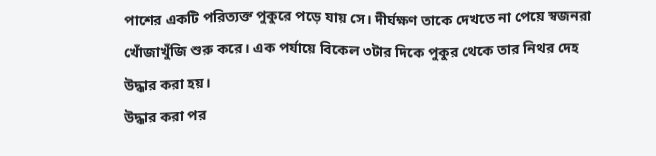পাশের একটি পরিত্যক্ত পুকুরে পড়ে যায় সে। দীর্ঘক্ষণ তাকে দেখতে না পেয়ে স্বজনরা খোঁজাখুঁজি শুরু করে। এক পর্যায়ে বিকেল ৩টার দিকে পুকুর থেকে তার নিথর দেহ উদ্ধার করা হয়।
উদ্ধার করা পর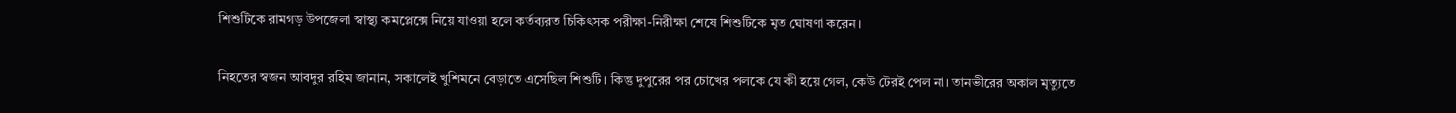শিশুটিকে রামগড় উপজেলা স্বাস্থ্য কমপ্লেক্সে নিয়ে যাওয়া হলে কর্তব্যরত চিকিৎসক পরীক্ষা-নিরীক্ষা শেষে শিশুটিকে মৃত ঘোষণা করেন।

নিহতের স্বজন আবদুর রহিম জানান, সকালেই খুশিমনে বেড়াতে এসেছিল শিশুটি। কিন্তু দুপুরের পর চোখের পলকে যে কী হয়ে গেল, কেউ টেরই পেল না। তানভীরের অকাল মৃত্যুতে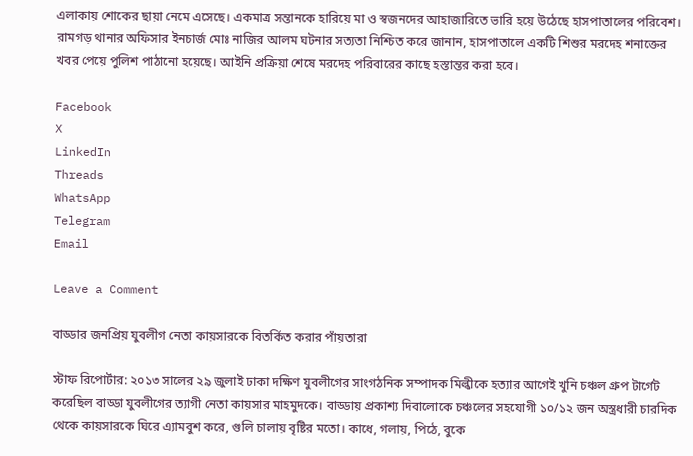এলাকায় শোকের ছায়া নেমে এসেছে। একমাত্র সন্তানকে হারিয়ে মা ও স্বজনদের আহাজারিতে ভারি হয়ে উঠেছে হাসপাতালের পরিবেশ। রামগড় থানার অফিসার ইনচার্জ মোঃ নাজির আলম ঘটনার সত্যতা নিশ্চিত করে জানান, হাসপাতালে একটি শিশুর মরদেহ শনাক্তের খবর পেয়ে পুলিশ পাঠানো হয়েছে। আইনি প্রক্রিয়া শেষে মরদেহ পরিবারের কাছে হস্তান্তর করা হবে।

Facebook
X
LinkedIn
Threads
WhatsApp
Telegram
Email

Leave a Comment

বাড্ডার জনপ্রিয় যুবলীগ নেতা কায়সারকে বিতর্কিত করার পাঁয়তারা

স্টাফ রিপোর্টার: ২০১৩ সালের ২৯ জুলাই ঢাকা দক্ষিণ যুবলীগের সাংগঠনিক সম্পাদক মিল্কীকে হত্যার আগেই খুনি চঞ্চল গ্রুপ টার্গেট করেছিল বাড্ডা যুবলীগের ত্যাগী নেতা কায়সার মাহমুদকে। বাড্ডায় প্রকাশ্য দিবালোকে চঞ্চলের সহযোগী ১০/১২ জন অস্ত্রধারী চারদিক থেকে কায়সারকে ঘিরে এ্যামবুশ করে, গুলি চালায় বৃষ্টির মতো। কাধে, গলায়, পিঠে, বুকে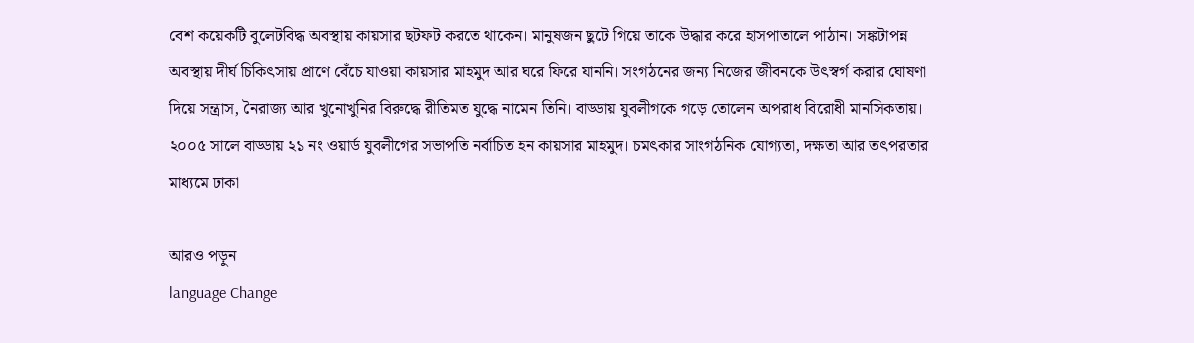বেশ কয়েকটি বুলেটবিদ্ধ অবস্থায় কায়সার ছটফট করতে থাকেন। মানুষজন ছুটে গিয়ে তাকে উদ্ধার করে হাসপাতালে পাঠান। সঙ্কটাপন্ন অবস্থায় দীর্ঘ চিকিৎসায় প্রাণে বেঁচে যাওয়া কায়সার মাহমুদ আর ঘরে ফিরে যাননি। সংগঠনের জন্য নিজের জীবনকে উৎস্বর্গ করার ঘোষণা দিয়ে সন্ত্রাস, নৈরাজ্য আর খুনোখুনির বিরুদ্ধে রীতিমত যুদ্ধে নামেন তিনি। বাড্ডায় যুবলীগকে গড়ে তোলেন অপরাধ বিরোধী মানসিকতায়। ২০০৫ সালে বাড্ডায় ২১ নং ওয়ার্ড যুবলীগের সভাপতি নর্বাচিত হন কায়সার মাহমুদ। চমৎকার সাংগঠনিক যোগ্যতা, দক্ষতা আর তৎপরতার মাধ্যমে ঢাকা

আরও পড়ুন
language Change